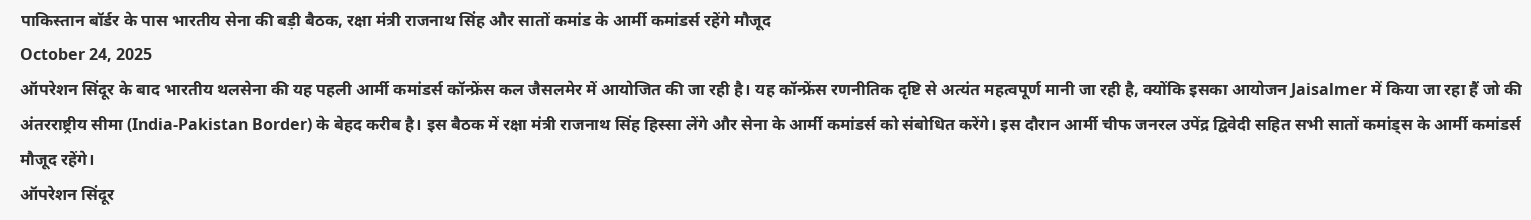पाकिस्तान बॉर्डर के पास भारतीय सेना की बड़ी बैठक, रक्षा मंत्री राजनाथ सिंह और सातों कमांड के आर्मी कमांडर्स रहेंगे मौजूद
October 24, 2025
ऑपरेशन सिंदूर के बाद भारतीय थलसेना की यह पहली आर्मी कमांडर्स कॉन्फ्रेंस कल जैसलमेर में आयोजित की जा रही है। यह कॉन्फ्रेंस रणनीतिक दृष्टि से अत्यंत महत्वपूर्ण मानी जा रही है, क्योंकि इसका आयोजन Jaisalmer में किया जा रहा हैं जो की अंतरराष्ट्रीय सीमा (India-Pakistan Border) के बेहद करीब है। इस बैठक में रक्षा मंत्री राजनाथ सिंह हिस्सा लेंगे और सेना के आर्मी कमांडर्स को संबोधित करेंगे। इस दौरान आर्मी चीफ जनरल उपेंद्र द्विवेदी सहित सभी सातों कमांड्स के आर्मी कमांडर्स मौजूद रहेंगे।
ऑपरेशन सिंदूर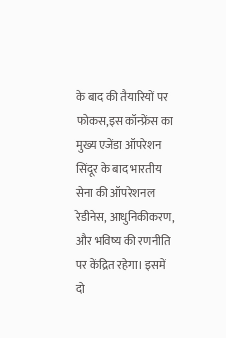के बाद की तैयारियों पर फोकस,इस कॉन्फ्रेंस का मुख्य एजेंडा ऑपरेशन सिंदूर के बाद भारतीय सेना की ऑपरेशनल रेडीनेस, आधुनिकीकरण, और भविष्य की रणनीति पर केंद्रित रहेगा। इसमें दो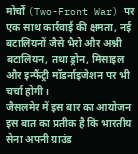मोर्चों (Two-Front War) पर एक साथ कार्रवाई की क्षमता, नई बटालियनों जैसे भैरो और अश्नी बटालियन, तथा ड्रोन, मिसाइल और इन्फैंट्री मॉडर्नाइजेशन पर भी चर्चा होगी।
जैसलमेर में इस बार का आयोजन इस बात का प्रतीक है कि भारतीय सेना अपनी ग्राउंड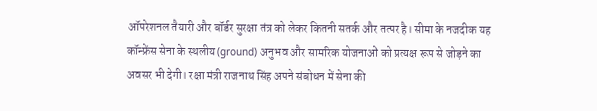ऑपरेशनल तैयारी और बॉर्डर सुरक्षा तंत्र को लेकर कितनी सतर्क और तत्पर है। सीमा के नजदीक यह कॉन्फ्रेंस सेना के स्थलीय (ground) अनुभव और सामरिक योजनाओं को प्रत्यक्ष रूप से जोड़ने का अवसर भी देगी। रक्षा मंत्री राजनाथ सिंह अपने संबोधन में सेना की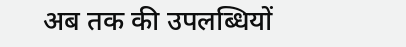अब तक की उपलब्धियों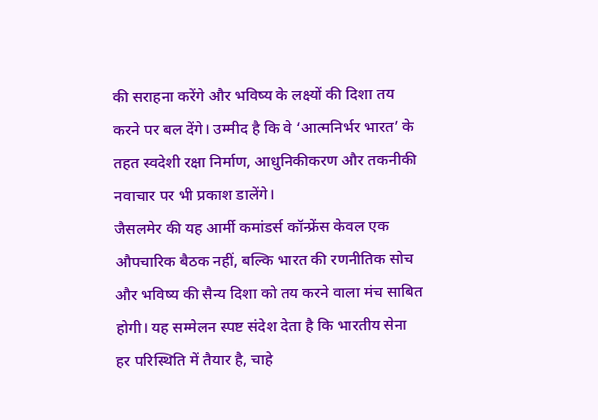की सराहना करेंगे और भविष्य के लक्ष्यों की दिशा तय करने पर बल देंगे। उम्मीद है कि वे ‘आत्मनिर्भर भारत’ के तहत स्वदेशी रक्षा निर्माण, आधुनिकीकरण और तकनीकी नवाचार पर भी प्रकाश डालेंगे।
जैसलमेर की यह आर्मी कमांडर्स कॉन्फ्रेंस केवल एक औपचारिक बैठक नहीं, बल्कि भारत की रणनीतिक सोच और भविष्य की सैन्य दिशा को तय करने वाला मंच साबित होगी। यह सम्मेलन स्पष्ट संदेश देता है कि भारतीय सेना हर परिस्थिति में तैयार है, चाहे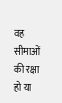वह सीमाओं की रक्षा हो या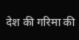देश की गरिमा की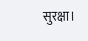सुरक्षा।